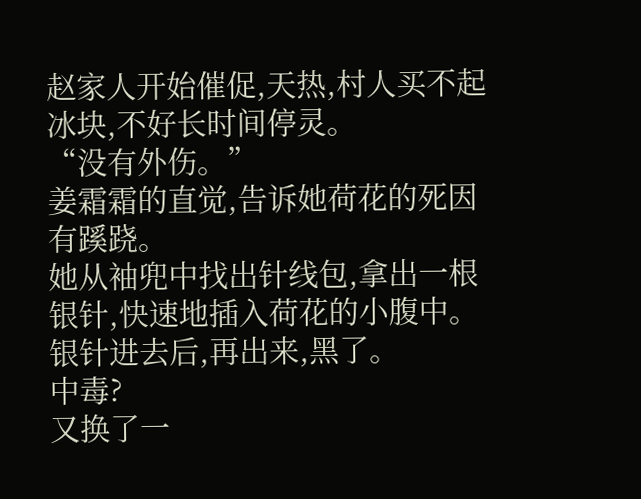赵家人开始催促,天热,村人买不起冰块,不好长时间停灵。
“没有外伤。”
姜霜霜的直觉,告诉她荷花的死因有蹊跷。
她从袖兜中找出针线包,拿出一根银针,快速地插入荷花的小腹中。
银针进去后,再出来,黑了。
中毒?
又换了一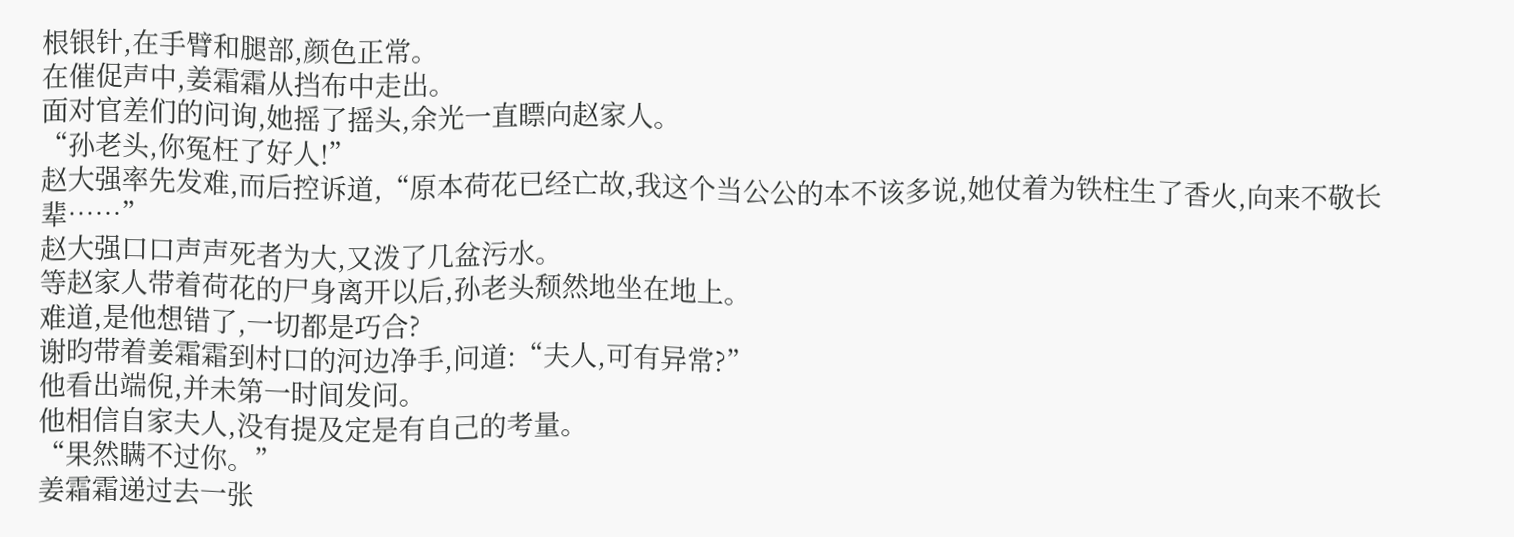根银针,在手臂和腿部,颜色正常。
在催促声中,姜霜霜从挡布中走出。
面对官差们的问询,她摇了摇头,余光一直瞟向赵家人。
“孙老头,你冤枉了好人!”
赵大强率先发难,而后控诉道,“原本荷花已经亡故,我这个当公公的本不该多说,她仗着为铁柱生了香火,向来不敬长辈……”
赵大强口口声声死者为大,又泼了几盆污水。
等赵家人带着荷花的尸身离开以后,孙老头颓然地坐在地上。
难道,是他想错了,一切都是巧合?
谢昀带着姜霜霜到村口的河边净手,问道:“夫人,可有异常?”
他看出端倪,并未第一时间发问。
他相信自家夫人,没有提及定是有自己的考量。
“果然瞒不过你。”
姜霜霜递过去一张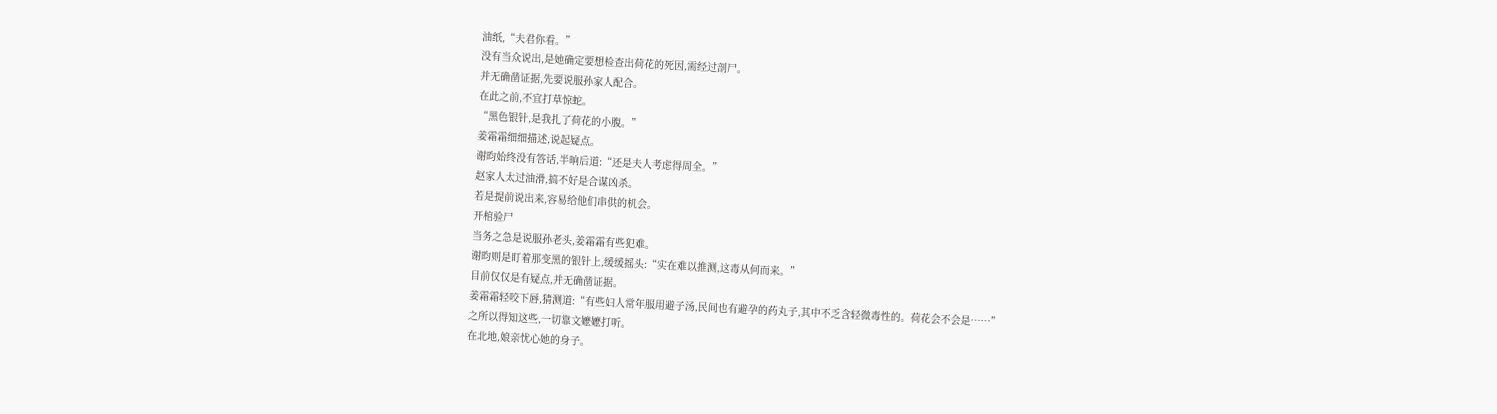油纸,“夫君你看。”
没有当众说出,是她确定要想检查出荷花的死因,需经过剖尸。
并无确凿证据,先要说服孙家人配合。
在此之前,不宜打草惊蛇。
“黑色银针,是我扎了荷花的小腹。”
姜霜霜细细描述,说起疑点。
谢昀始终没有答话,半晌后道:“还是夫人考虑得周全。”
赵家人太过油滑,搞不好是合谋凶杀。
若是提前说出来,容易给他们串供的机会。
开棺验尸
当务之急是说服孙老头,姜霜霜有些犯难。
谢昀则是盯着那变黑的银针上,缓缓摇头:“实在难以推测,这毒从何而来。”
目前仅仅是有疑点,并无确凿证据。
姜霜霜轻咬下唇,猜测道:“有些妇人常年服用避子汤,民间也有避孕的药丸子,其中不乏含轻微毒性的。荷花会不会是……”
之所以得知这些,一切靠文嬷嬷打听。
在北地,娘亲忧心她的身子。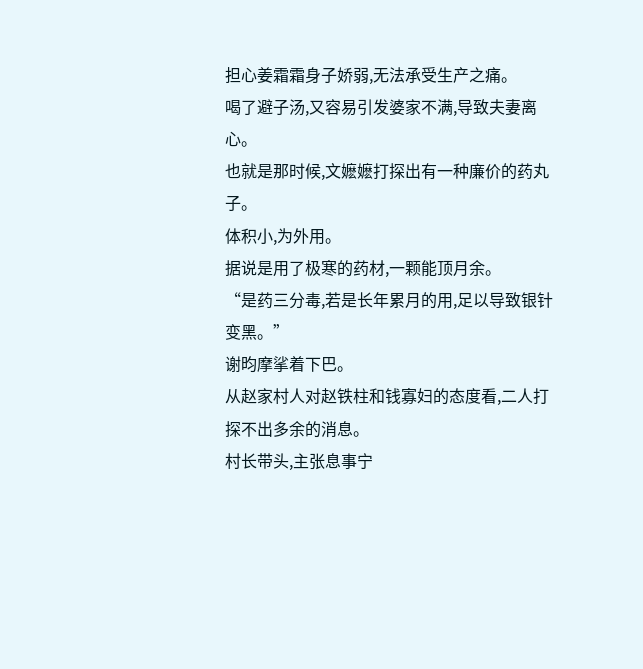担心姜霜霜身子娇弱,无法承受生产之痛。
喝了避子汤,又容易引发婆家不满,导致夫妻离心。
也就是那时候,文嬷嬷打探出有一种廉价的药丸子。
体积小,为外用。
据说是用了极寒的药材,一颗能顶月余。
“是药三分毒,若是长年累月的用,足以导致银针变黑。”
谢昀摩挲着下巴。
从赵家村人对赵铁柱和钱寡妇的态度看,二人打探不出多余的消息。
村长带头,主张息事宁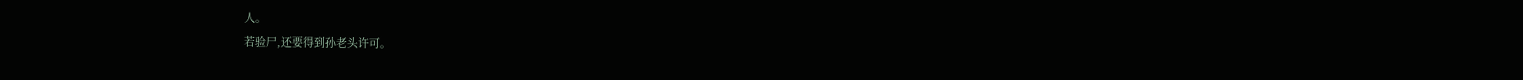人。
若验尸,还要得到孙老头许可。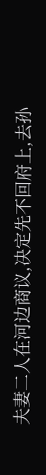夫妻二人在河边商议,决定先不回府上,去孙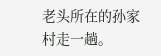老头所在的孙家村走一趟。